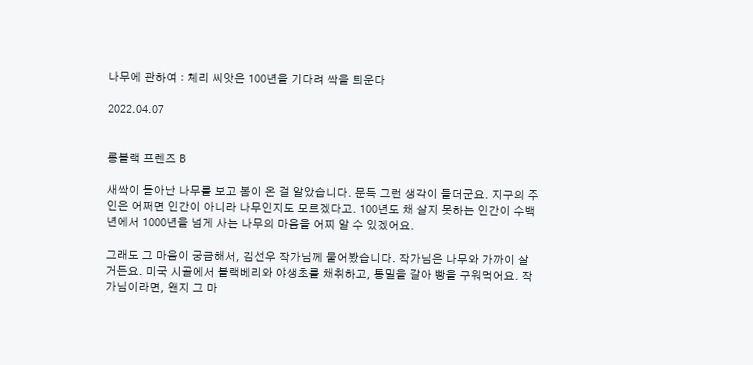나무에 관하여 : 체리 씨앗은 100년을 기다려 싹을 틔운다

2022.04.07


롱블랙 프렌즈 B

새싹이 돋아난 나무를 보고 봄이 온 걸 알았습니다. 문득 그런 생각이 들더군요. 지구의 주인은 어쩌면 인간이 아니라 나무인지도 모르겠다고. 100년도 채 살지 못하는 인간이 수백 년에서 1000년을 넘게 사는 나무의 마음을 어찌 알 수 있겠어요.

그래도 그 마음이 궁금해서, 김선우 작가님께 물어봤습니다. 작가님은 나무와 가까이 살거든요. 미국 시골에서 블랙베리와 야생초를 채취하고, 통밀을 갈아 빵을 구워먹어요. 작가님이라면, 왠지 그 마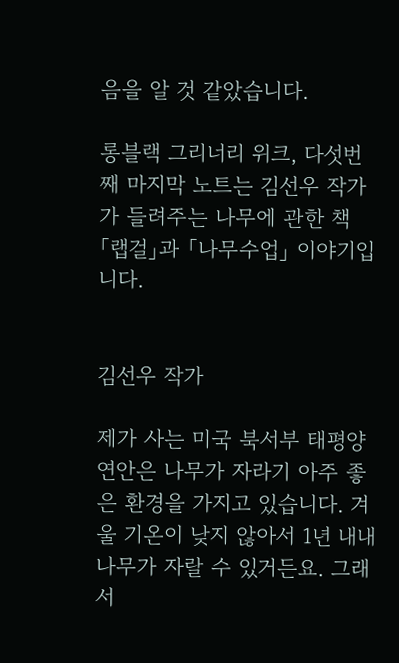음을 알 것 같았습니다.

롱블랙 그리너리 위크, 다섯번째 마지막 노트는 김선우 작가가 들려주는 나무에 관한 책 「랩걸」과 「나무수업」 이야기입니다.


김선우 작가

제가 사는 미국 북서부 태평양 연안은 나무가 자라기 아주 좋은 환경을 가지고 있습니다. 겨울 기온이 낮지 않아서 1년 내내 나무가 자랄 수 있거든요. 그래서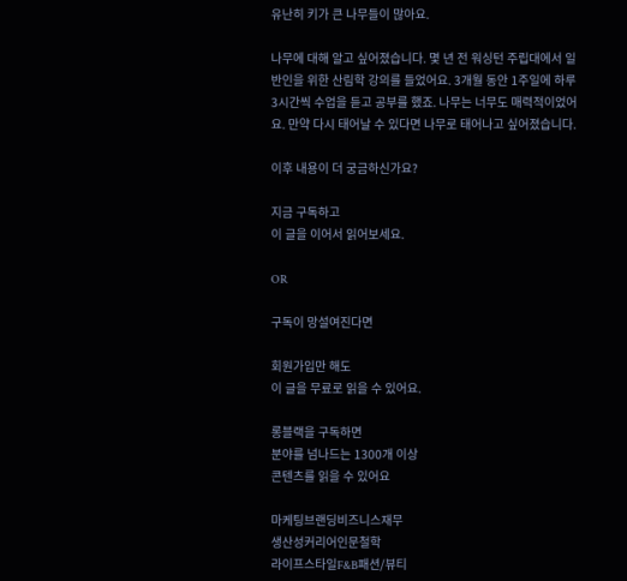유난히 키가 큰 나무들이 많아요.

나무에 대해 알고 싶어졌습니다. 몇 년 전 워싱턴 주립대에서 일반인을 위한 산림학 강의를 들었어요. 3개월 동안 1주일에 하루 3시간씩 수업을 듣고 공부를 했죠. 나무는 너무도 매력적이었어요. 만약 다시 태어날 수 있다면 나무로 태어나고 싶어졌습니다.

이후 내용이 더 궁금하신가요?

지금 구독하고
이 글을 이어서 읽어보세요.

OR

구독이 망설여진다면

회원가입만 해도
이 글을 무료로 읽을 수 있어요.

롱블랙을 구독하면
분야를 넘나드는 1300개 이상
콘텐츠를 읽을 수 있어요

마케팅브랜딩비즈니스재무
생산성커리어인문철학
라이프스타일F&B패션/뷰티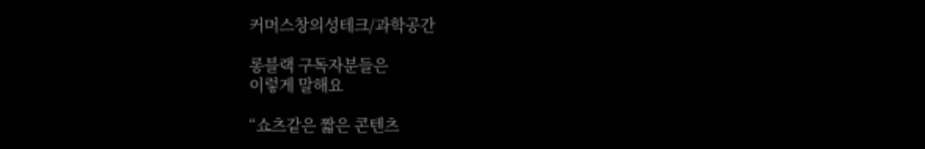커머스창의성테크/과학공간

롱블랙 구독자분들은
이렇게 말해요

“쇼츠같은 짧은 콘텐츠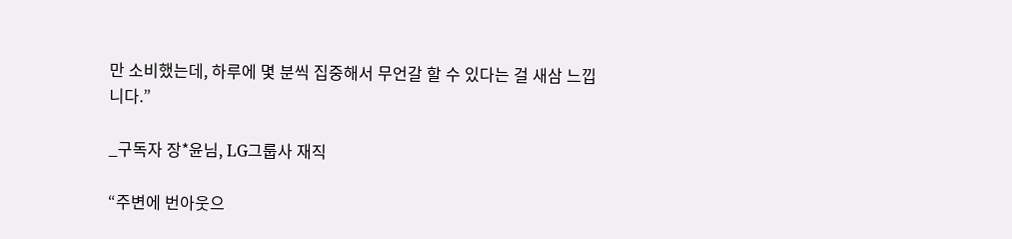만 소비했는데, 하루에 몇 분씩 집중해서 무언갈 할 수 있다는 걸 새삼 느낍니다.”

_구독자 장*윤님, LG그룹사 재직

“주변에 번아웃으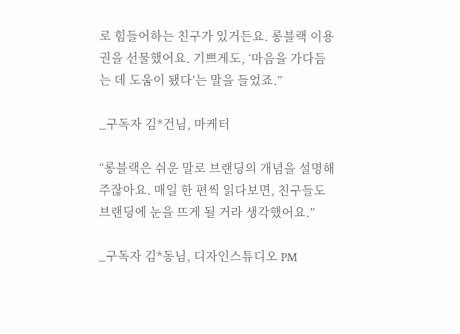로 힘들어하는 친구가 있거든요. 롱블랙 이용권을 선물했어요. 기쁘게도, ‘마음을 가다듬는 데 도움이 됐다’는 말을 들었죠.”

_구독자 김*건님, 마케터

“롱블랙은 쉬운 말로 브랜딩의 개념을 설명해주잖아요. 매일 한 편씩 읽다보면, 친구들도 브랜딩에 눈을 뜨게 될 거라 생각했어요.”

_구독자 김*동님, 디자인스튜디오 PM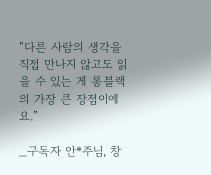“다른 사람의 생각을 직접 만나지 않고도 읽을 수 있는 게 롱블랙의 가장 큰 장점이에요.”

_구독자 안*주님, 창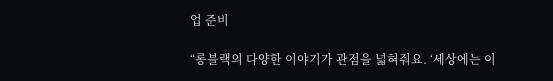업 준비

“롱블랙의 다양한 이야기가 관점을 넓혀줘요. ‘세상에는 이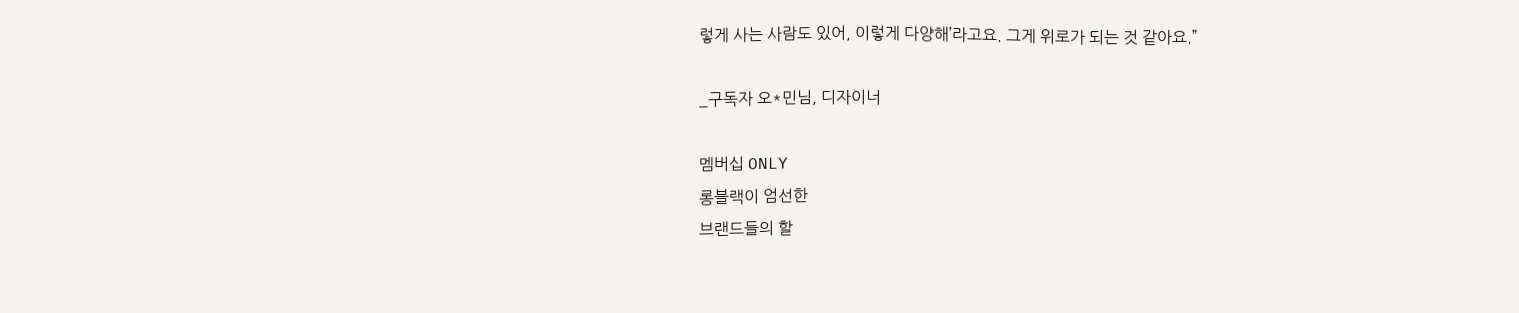렇게 사는 사람도 있어, 이렇게 다양해’라고요. 그게 위로가 되는 것 같아요.”

_구독자 오*민님, 디자이너

멤버십 ONLY
롱블랙이 엄선한
브랜드들의 할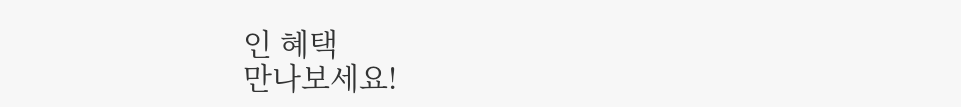인 혜택
만나보세요!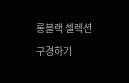롱블랙 셀렉션 구경하기